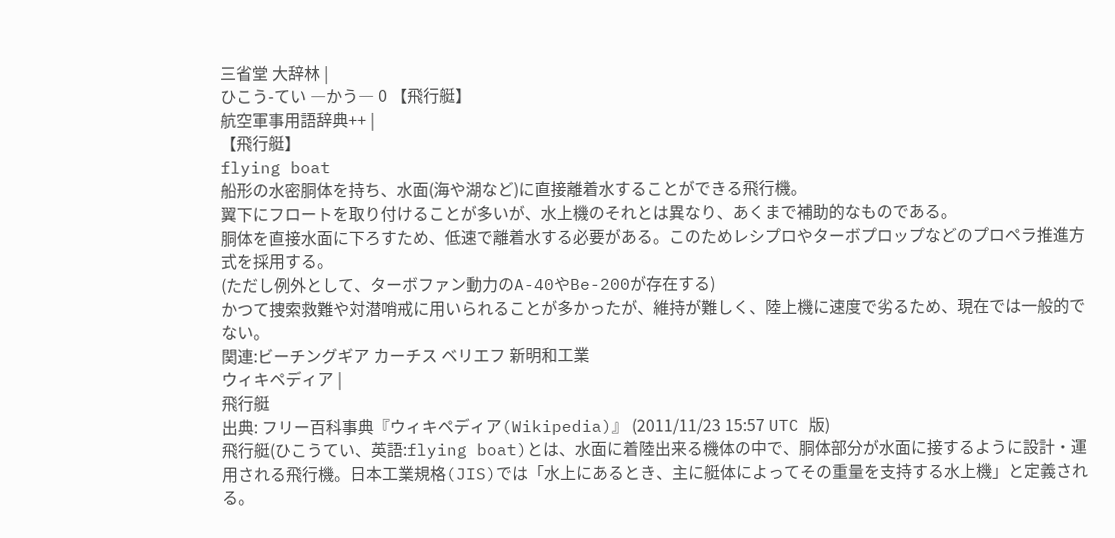三省堂 大辞林 |
ひこう-てい ―かう― 0 【飛行艇】
航空軍事用語辞典++ |
【飛行艇】
flying boat
船形の水密胴体を持ち、水面(海や湖など)に直接離着水することができる飛行機。
翼下にフロートを取り付けることが多いが、水上機のそれとは異なり、あくまで補助的なものである。
胴体を直接水面に下ろすため、低速で離着水する必要がある。このためレシプロやターボプロップなどのプロペラ推進方式を採用する。
(ただし例外として、ターボファン動力のA-40やBe-200が存在する)
かつて捜索救難や対潜哨戒に用いられることが多かったが、維持が難しく、陸上機に速度で劣るため、現在では一般的でない。
関連:ビーチングギア カーチス ベリエフ 新明和工業
ウィキペディア |
飛行艇
出典: フリー百科事典『ウィキペディア(Wikipedia)』 (2011/11/23 15:57 UTC 版)
飛行艇(ひこうてい、英語:flying boat)とは、水面に着陸出来る機体の中で、胴体部分が水面に接するように設計・運用される飛行機。日本工業規格(JIS)では「水上にあるとき、主に艇体によってその重量を支持する水上機」と定義される。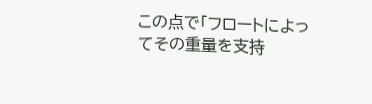この点で「フロートによってその重量を支持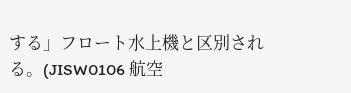する」フロート水上機と区別される。(JISW0106 航空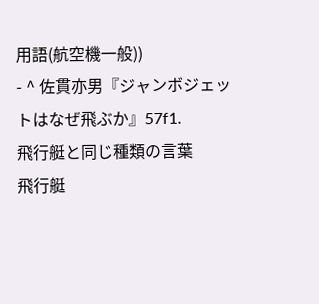用語(航空機一般))
- ^ 佐貫亦男『ジャンボジェットはなぜ飛ぶか』57f1.
飛行艇と同じ種類の言葉
飛行艇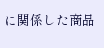に関係した商品